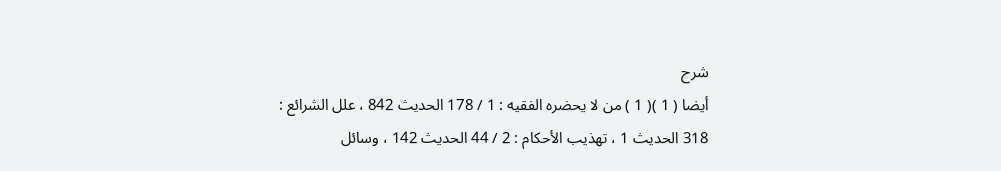شرح
أيضا ( 1 )( 1 ) من لا يحضره الفقيه : 1 / 178 الحديث 842 ، علل الشرائع : 318 الحديث 1 ، تهذيب الأحكام : 2 / 44 الحديث 142 ، وسائل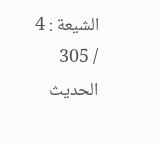الشيعة : 4 / 305 الحديث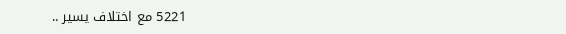5221 مع اختلاف يسير ..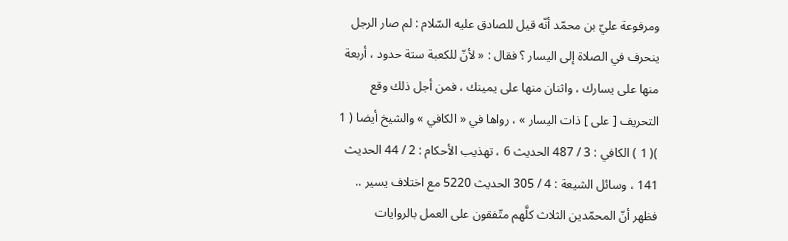ومرفوعة عليّ بن محمّد أنّه قيل للصادق عليه السّلام : لم صار الرجل ينحرف في الصلاة إلى اليسار ؟ فقال : « لأنّ للكعبة ستة حدود ، أربعة منها على يسارك ، واثنان منها على يمينك ، فمن أجل ذلك وقع التحريف [ على ] ذات اليسار » ، رواها في « الكافي » والشيخ أيضا ( 1 )( 1 ) الكافي : 3 / 487 الحديث 6 ، تهذيب الأحكام : 2 / 44 الحديث 141 ، وسائل الشيعة : 4 / 305 الحديث 5220 مع اختلاف يسير ..
فظهر أنّ المحمّدين الثلاث كلَّهم متّفقون على العمل بالروايات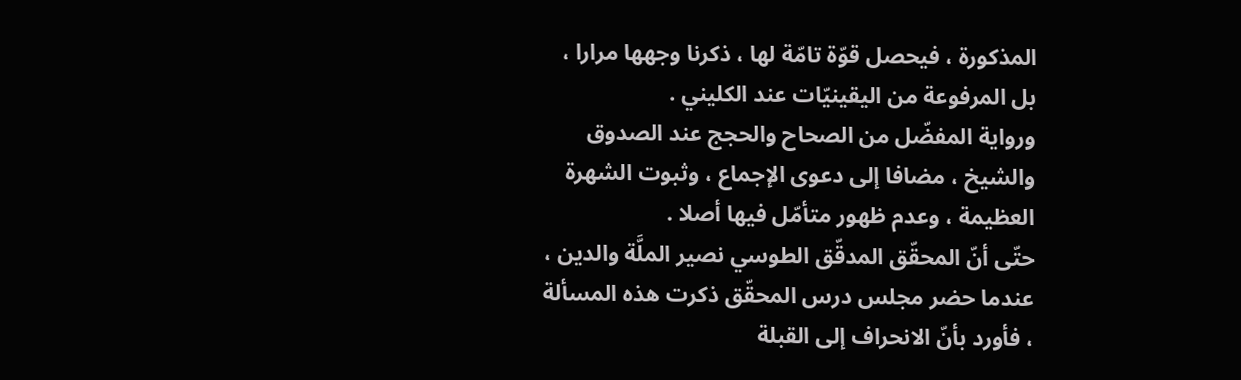المذكورة ، فيحصل قوّة تامّة لها ، ذكرنا وجهها مرارا ، بل المرفوعة من اليقينيّات عند الكليني .
ورواية المفضّل من الصحاح والحجج عند الصدوق والشيخ ، مضافا إلى دعوى الإجماع ، وثبوت الشهرة العظيمة ، وعدم ظهور متأمّل فيها أصلا .
حتّى أنّ المحقّق المدقّق الطوسي نصير الملَّة والدين ، عندما حضر مجلس درس المحقّق ذكرت هذه المسألة ، فأورد بأنّ الانحراف إلى القبلة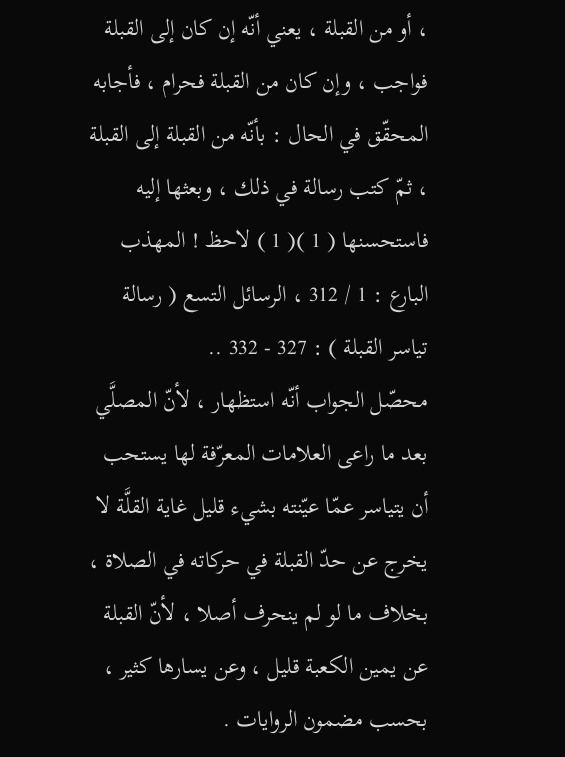، أو من القبلة ، يعني أنّه إن كان إلى القبلة فواجب ، وإن كان من القبلة فحرام ، فأجابه المحقّق في الحال : بأنّه من القبلة إلى القبلة ، ثمّ كتب رسالة في ذلك ، وبعثها إليه فاستحسنها ( 1 )( 1 ) لاحظ ! المهذب البارع : 1 / 312 ، الرسائل التسع ( رسالة تياسر القبلة ) : 327 - 332 ..
محصّل الجواب أنّه استظهار ، لأنّ المصلَّي بعد ما راعى العلامات المعرّفة لها يستحب أن يتياسر عمّا عيّنته بشيء قليل غاية القلَّة لا يخرج عن حدّ القبلة في حركاته في الصلاة ، بخلاف ما لو لم ينحرف أصلا ، لأنّ القبلة عن يمين الكعبة قليل ، وعن يسارها كثير ، بحسب مضمون الروايات .